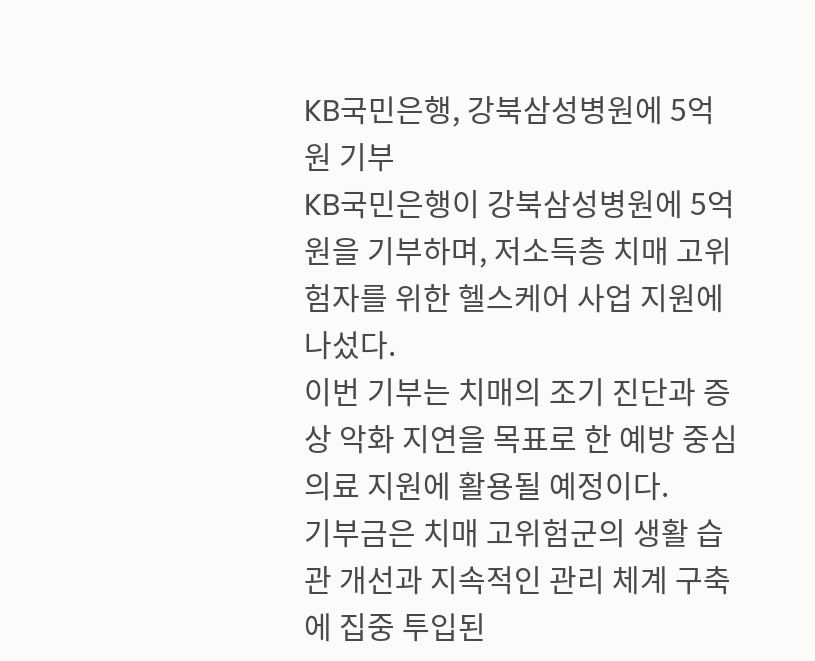KB국민은행, 강북삼성병원에 5억 원 기부
KB국민은행이 강북삼성병원에 5억 원을 기부하며, 저소득층 치매 고위험자를 위한 헬스케어 사업 지원에 나섰다.
이번 기부는 치매의 조기 진단과 증상 악화 지연을 목표로 한 예방 중심 의료 지원에 활용될 예정이다.
기부금은 치매 고위험군의 생활 습관 개선과 지속적인 관리 체계 구축에 집중 투입된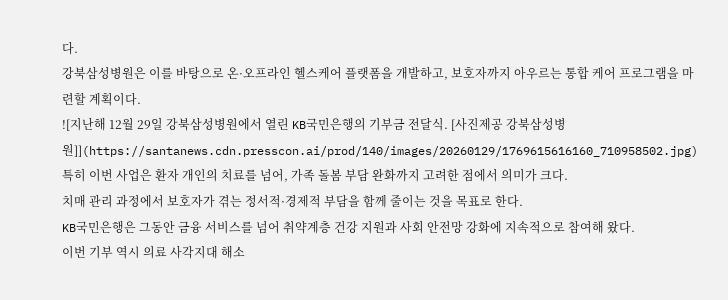다.
강북삼성병원은 이를 바탕으로 온·오프라인 헬스케어 플랫폼을 개발하고, 보호자까지 아우르는 통합 케어 프로그램을 마련할 계획이다.
![지난해 12월 29일 강북삼성병원에서 열린 KB국민은행의 기부금 전달식. [사진제공 강북삼성병원]](https://santanews.cdn.presscon.ai/prod/140/images/20260129/1769615616160_710958502.jpg)
특히 이번 사업은 환자 개인의 치료를 넘어, 가족 돌봄 부담 완화까지 고려한 점에서 의미가 크다.
치매 관리 과정에서 보호자가 겪는 정서적·경제적 부담을 함께 줄이는 것을 목표로 한다.
KB국민은행은 그동안 금융 서비스를 넘어 취약계층 건강 지원과 사회 안전망 강화에 지속적으로 참여해 왔다.
이번 기부 역시 의료 사각지대 해소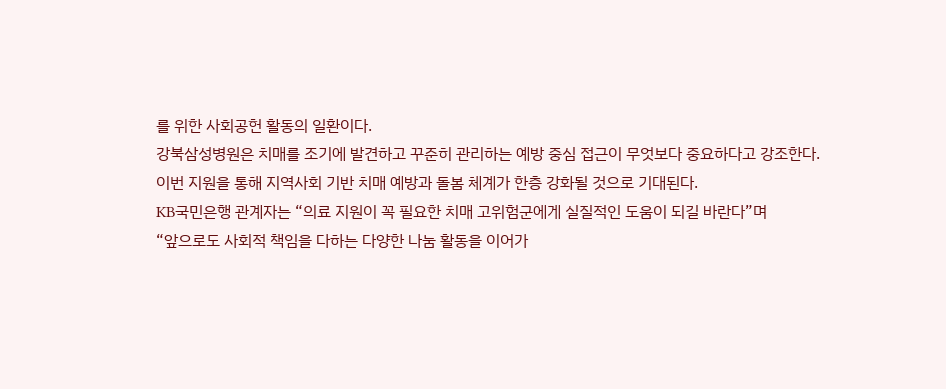를 위한 사회공헌 활동의 일환이다.
강북삼성병원은 치매를 조기에 발견하고 꾸준히 관리하는 예방 중심 접근이 무엇보다 중요하다고 강조한다.
이번 지원을 통해 지역사회 기반 치매 예방과 돌봄 체계가 한층 강화될 것으로 기대된다.
KB국민은행 관계자는 “의료 지원이 꼭 필요한 치매 고위험군에게 실질적인 도움이 되길 바란다”며
“앞으로도 사회적 책임을 다하는 다양한 나눔 활동을 이어가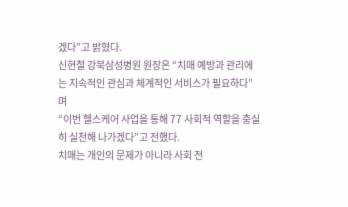겠다”고 밝혔다.
신현철 강북삼성병원 원장은 “치매 예방과 관리에는 지속적인 관심과 체계적인 서비스가 필요하다”며
“이번 헬스케어 사업을 통해 77 사회적 역할을 충실히 실천해 나가겠다”고 전했다.
치매는 개인의 문제가 아니라 사회 전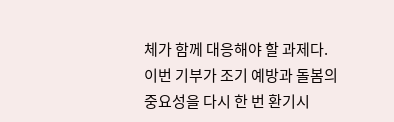체가 함께 대응해야 할 과제다.
이번 기부가 조기 예방과 돌봄의 중요성을 다시 한 번 환기시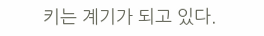키는 계기가 되고 있다.